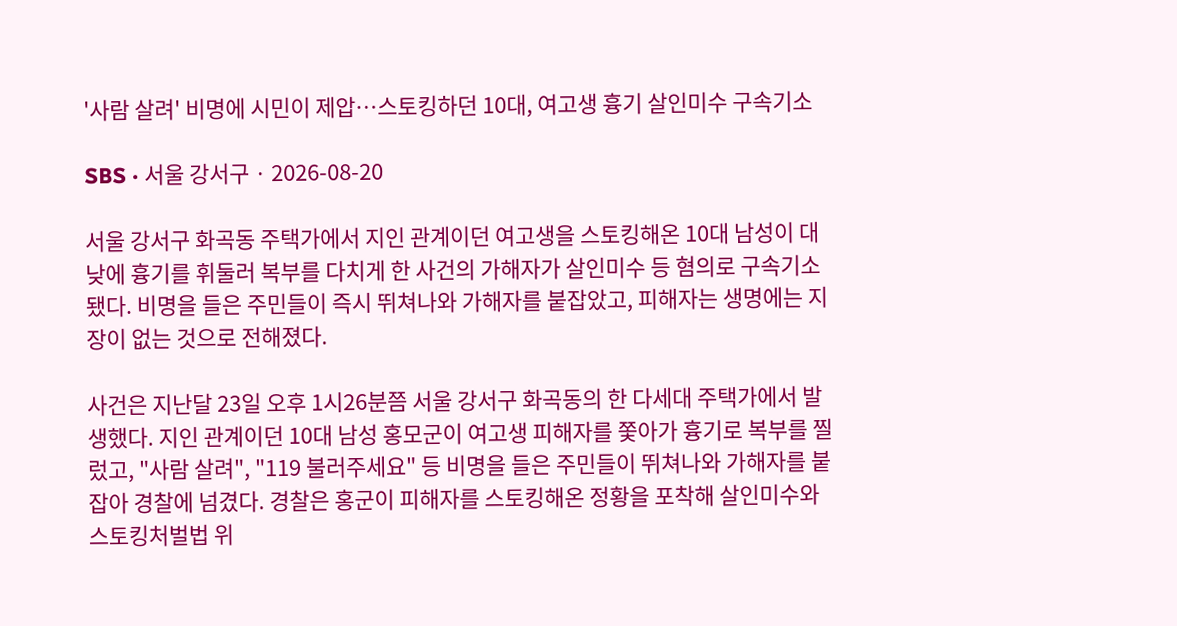'사람 살려' 비명에 시민이 제압…스토킹하던 10대, 여고생 흉기 살인미수 구속기소

SBS · 서울 강서구 · 2026-08-20

서울 강서구 화곡동 주택가에서 지인 관계이던 여고생을 스토킹해온 10대 남성이 대낮에 흉기를 휘둘러 복부를 다치게 한 사건의 가해자가 살인미수 등 혐의로 구속기소됐다. 비명을 들은 주민들이 즉시 뛰쳐나와 가해자를 붙잡았고, 피해자는 생명에는 지장이 없는 것으로 전해졌다.

사건은 지난달 23일 오후 1시26분쯤 서울 강서구 화곡동의 한 다세대 주택가에서 발생했다. 지인 관계이던 10대 남성 홍모군이 여고생 피해자를 쫓아가 흉기로 복부를 찔렀고, "사람 살려", "119 불러주세요" 등 비명을 들은 주민들이 뛰쳐나와 가해자를 붙잡아 경찰에 넘겼다. 경찰은 홍군이 피해자를 스토킹해온 정황을 포착해 살인미수와 스토킹처벌법 위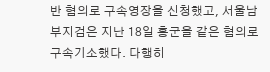반 혐의로 구속영장을 신청했고, 서울남부지검은 지난 18일 홍군을 같은 혐의로 구속기소했다. 다행히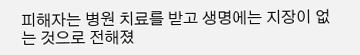피해자는 병원 치료를 받고 생명에는 지장이 없는 것으로 전해졌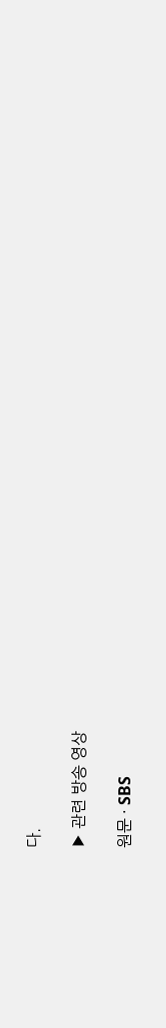다.

▶ 관련 방송 영상

원문 · SBS